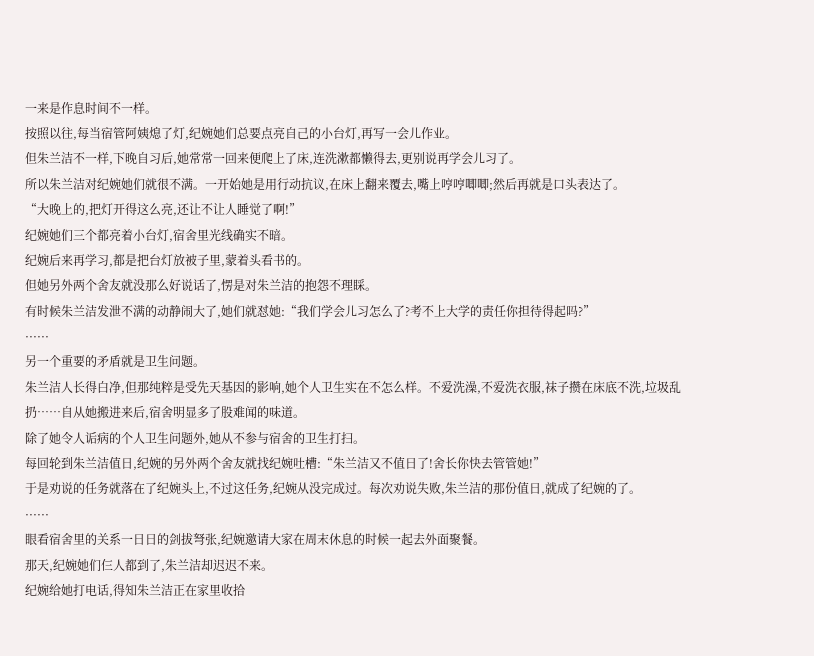一来是作息时间不一样。
按照以往,每当宿管阿姨熄了灯,纪婉她们总要点亮自己的小台灯,再写一会儿作业。
但朱兰洁不一样,下晚自习后,她常常一回来便爬上了床,连洗漱都懒得去,更别说再学会儿习了。
所以朱兰洁对纪婉她们就很不满。一开始她是用行动抗议,在床上翻来覆去,嘴上哼哼唧唧;然后再就是口头表达了。
“大晚上的,把灯开得这么亮,还让不让人睡觉了啊!”
纪婉她们三个都亮着小台灯,宿舍里光线确实不暗。
纪婉后来再学习,都是把台灯放被子里,蒙着头看书的。
但她另外两个舍友就没那么好说话了,愣是对朱兰洁的抱怨不理睬。
有时候朱兰洁发泄不满的动静闹大了,她们就怼她:“我们学会儿习怎么了?考不上大学的责任你担待得起吗?”
······
另一个重要的矛盾就是卫生问题。
朱兰洁人长得白净,但那纯粹是受先天基因的影响,她个人卫生实在不怎么样。不爱洗澡,不爱洗衣服,袜子攒在床底不洗,垃圾乱扔……自从她搬进来后,宿舍明显多了股难闻的味道。
除了她令人诟病的个人卫生问题外,她从不参与宿舍的卫生打扫。
每回轮到朱兰洁值日,纪婉的另外两个舍友就找纪婉吐槽:“朱兰洁又不值日了!舍长你快去管管她!”
于是劝说的任务就落在了纪婉头上,不过这任务,纪婉从没完成过。每次劝说失败,朱兰洁的那份值日,就成了纪婉的了。
······
眼看宿舍里的关系一日日的剑拔弩张,纪婉邀请大家在周末休息的时候一起去外面聚餐。
那天,纪婉她们仨人都到了,朱兰洁却迟迟不来。
纪婉给她打电话,得知朱兰洁正在家里收拾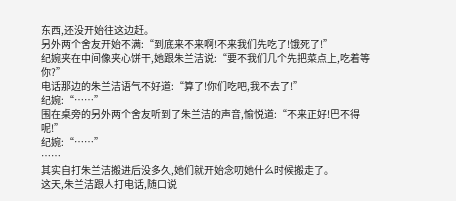东西,还没开始往这边赶。
另外两个舍友开始不满:“到底来不来啊!不来我们先吃了!饿死了!”
纪婉夹在中间像夹心饼干,她跟朱兰洁说:“要不我们几个先把菜点上,吃着等你?”
电话那边的朱兰洁语气不好道:“算了!你们吃吧,我不去了!”
纪婉:“……”
围在桌旁的另外两个舍友听到了朱兰洁的声音,愉悦道:“不来正好!巴不得呢!”
纪婉:“……”
……
其实自打朱兰洁搬进后没多久,她们就开始念叨她什么时候搬走了。
这天,朱兰洁跟人打电话,随口说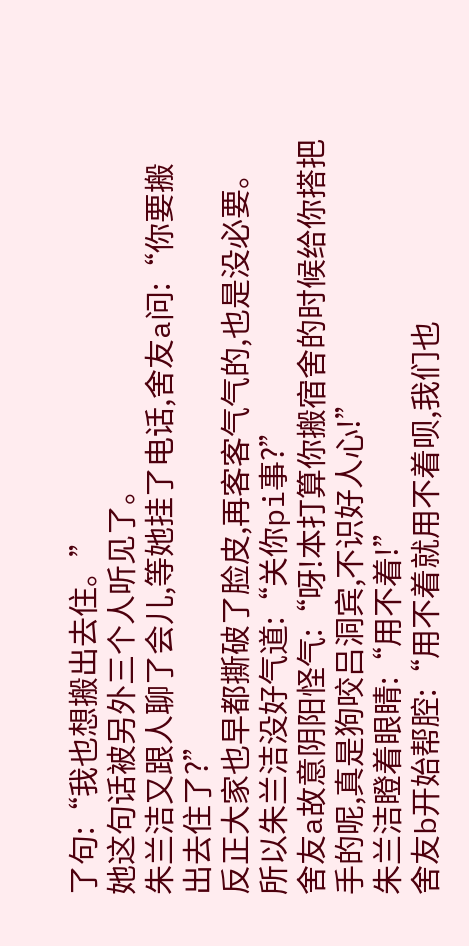了句:“我也想搬出去住。”
她这句话被另外三个人听见了。
朱兰洁又跟人聊了会儿,等她挂了电话,舍友a问:“你要搬出去住了?”
反正大家也早都撕破了脸皮,再客客气气的,也是没必要。
所以朱兰洁没好气道:“关你pi事?”
舍友a故意阴阳怪气:“呀!本打算你搬宿舍的时候给你搭把手的呢,真是狗咬吕洞宾,不识好人心!”
朱兰洁瞪着眼睛:“用不着!”
舍友b开始帮腔:“用不着就用不着呗,我们也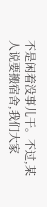不是闲着没事儿干。不过,某人说要搬宿舍,我们大家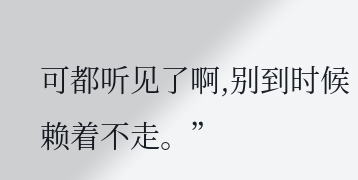可都听见了啊,别到时候赖着不走。”